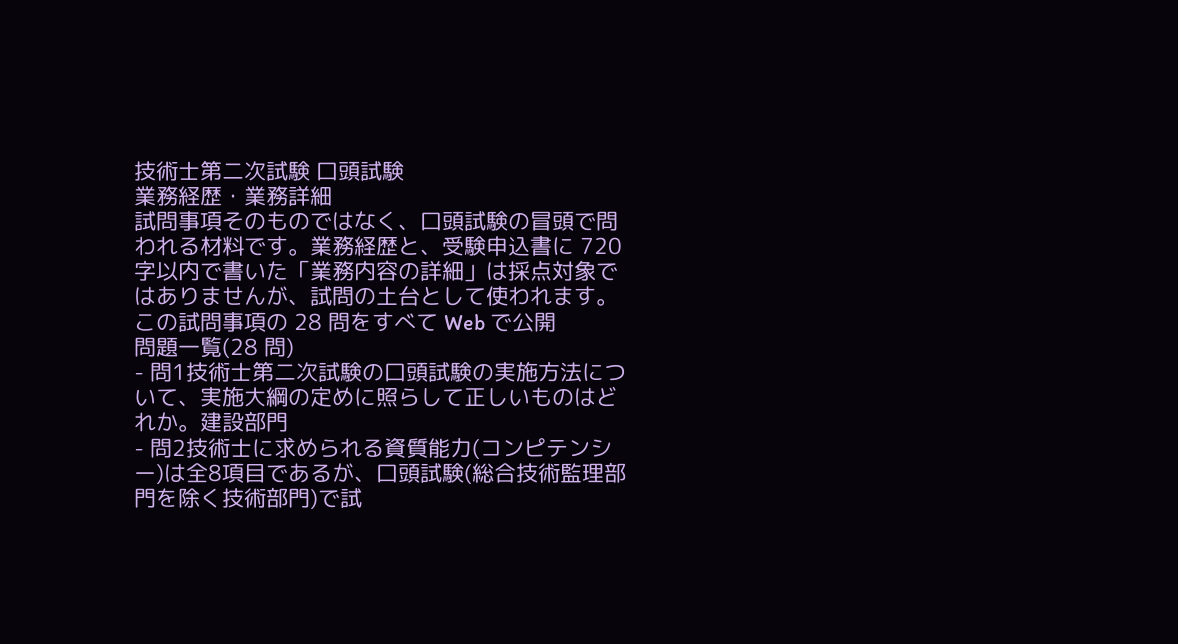技術士第二次試験 口頭試験
業務経歴・業務詳細
試問事項そのものではなく、口頭試験の冒頭で問われる材料です。業務経歴と、受験申込書に 720 字以内で書いた「業務内容の詳細」は採点対象ではありませんが、試問の土台として使われます。
この試問事項の 28 問をすべて Web で公開
問題一覧(28 問)
- 問1技術士第二次試験の口頭試験の実施方法について、実施大綱の定めに照らして正しいものはどれか。建設部門
- 問2技術士に求められる資質能力(コンピテンシー)は全8項目であるが、口頭試験(総合技術監理部門を除く技術部門)で試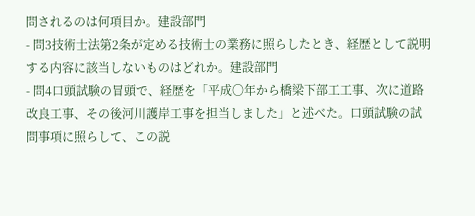問されるのは何項目か。建設部門
- 問3技術士法第2条が定める技術士の業務に照らしたとき、経歴として説明する内容に該当しないものはどれか。建設部門
- 問4口頭試験の冒頭で、経歴を「平成〇年から橋梁下部工工事、次に道路改良工事、その後河川護岸工事を担当しました」と述べた。口頭試験の試問事項に照らして、この説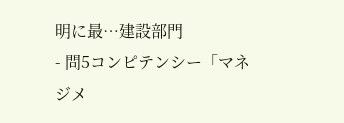明に最…建設部門
- 問5コンピテンシー「マネジメ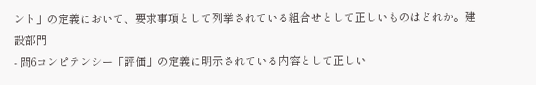ント」の定義において、要求事項として列挙されている組合せとして正しいものはどれか。建設部門
- 問6コンピテンシー「評価」の定義に明示されている内容として正しい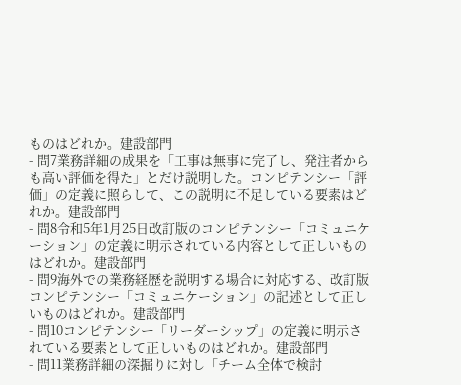ものはどれか。建設部門
- 問7業務詳細の成果を「工事は無事に完了し、発注者からも高い評価を得た」とだけ説明した。コンピテンシー「評価」の定義に照らして、この説明に不足している要素はどれか。建設部門
- 問8令和5年1月25日改訂版のコンピテンシー「コミュニケーション」の定義に明示されている内容として正しいものはどれか。建設部門
- 問9海外での業務経歴を説明する場合に対応する、改訂版コンピテンシー「コミュニケーション」の記述として正しいものはどれか。建設部門
- 問10コンピテンシー「リーダーシップ」の定義に明示されている要素として正しいものはどれか。建設部門
- 問11業務詳細の深掘りに対し「チーム全体で検討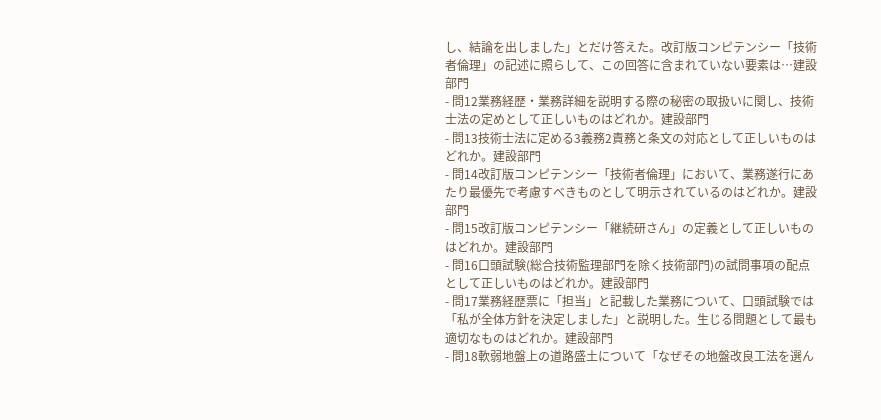し、結論を出しました」とだけ答えた。改訂版コンピテンシー「技術者倫理」の記述に照らして、この回答に含まれていない要素は…建設部門
- 問12業務経歴・業務詳細を説明する際の秘密の取扱いに関し、技術士法の定めとして正しいものはどれか。建設部門
- 問13技術士法に定める3義務2責務と条文の対応として正しいものはどれか。建設部門
- 問14改訂版コンピテンシー「技術者倫理」において、業務遂行にあたり最優先で考慮すべきものとして明示されているのはどれか。建設部門
- 問15改訂版コンピテンシー「継続研さん」の定義として正しいものはどれか。建設部門
- 問16口頭試験(総合技術監理部門を除く技術部門)の試問事項の配点として正しいものはどれか。建設部門
- 問17業務経歴票に「担当」と記載した業務について、口頭試験では「私が全体方針を決定しました」と説明した。生じる問題として最も適切なものはどれか。建設部門
- 問18軟弱地盤上の道路盛土について「なぜその地盤改良工法を選ん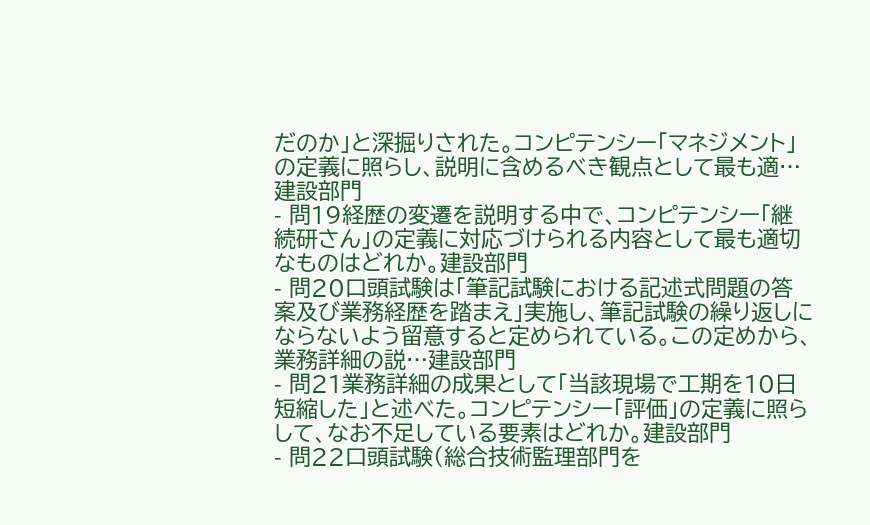だのか」と深掘りされた。コンピテンシー「マネジメント」の定義に照らし、説明に含めるべき観点として最も適…建設部門
- 問19経歴の変遷を説明する中で、コンピテンシー「継続研さん」の定義に対応づけられる内容として最も適切なものはどれか。建設部門
- 問20口頭試験は「筆記試験における記述式問題の答案及び業務経歴を踏まえ」実施し、筆記試験の繰り返しにならないよう留意すると定められている。この定めから、業務詳細の説…建設部門
- 問21業務詳細の成果として「当該現場で工期を10日短縮した」と述べた。コンピテンシー「評価」の定義に照らして、なお不足している要素はどれか。建設部門
- 問22口頭試験(総合技術監理部門を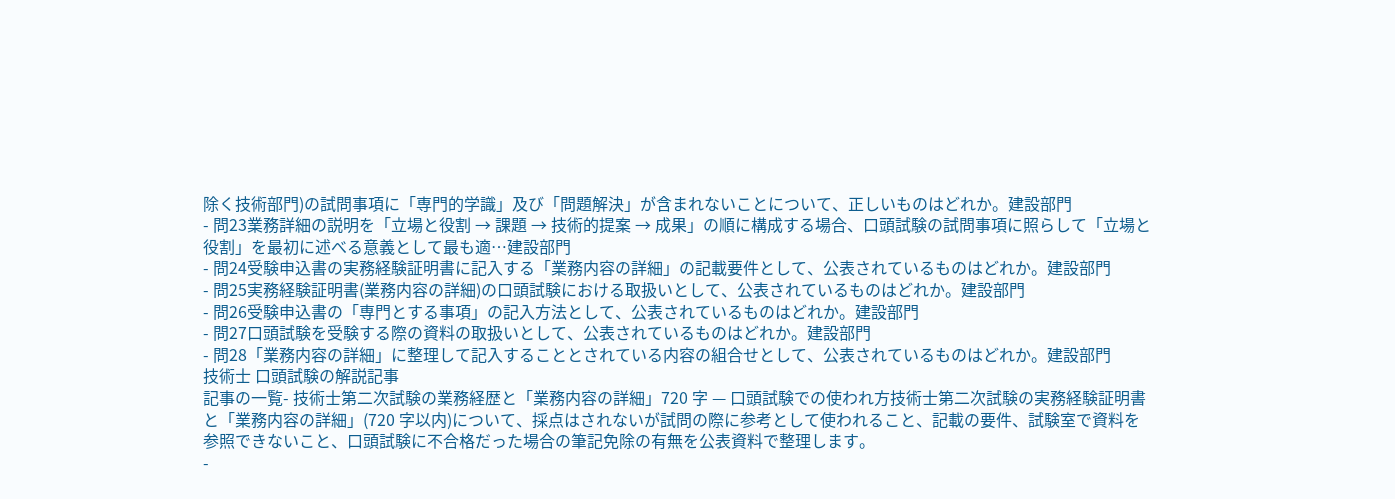除く技術部門)の試問事項に「専門的学識」及び「問題解決」が含まれないことについて、正しいものはどれか。建設部門
- 問23業務詳細の説明を「立場と役割 → 課題 → 技術的提案 → 成果」の順に構成する場合、口頭試験の試問事項に照らして「立場と役割」を最初に述べる意義として最も適…建設部門
- 問24受験申込書の実務経験証明書に記入する「業務内容の詳細」の記載要件として、公表されているものはどれか。建設部門
- 問25実務経験証明書(業務内容の詳細)の口頭試験における取扱いとして、公表されているものはどれか。建設部門
- 問26受験申込書の「専門とする事項」の記入方法として、公表されているものはどれか。建設部門
- 問27口頭試験を受験する際の資料の取扱いとして、公表されているものはどれか。建設部門
- 問28「業務内容の詳細」に整理して記入することとされている内容の組合せとして、公表されているものはどれか。建設部門
技術士 口頭試験の解説記事
記事の一覧- 技術士第二次試験の業務経歴と「業務内容の詳細」720 字 — 口頭試験での使われ方技術士第二次試験の実務経験証明書と「業務内容の詳細」(720 字以内)について、採点はされないが試問の際に参考として使われること、記載の要件、試験室で資料を参照できないこと、口頭試験に不合格だった場合の筆記免除の有無を公表資料で整理します。
-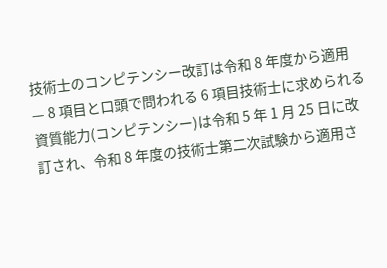技術士のコンピテンシー改訂は令和 8 年度から適用 — 8 項目と口頭で問われる 6 項目技術士に求められる資質能力(コンピテンシー)は令和 5 年 1 月 25 日に改訂され、令和 8 年度の技術士第二次試験から適用さ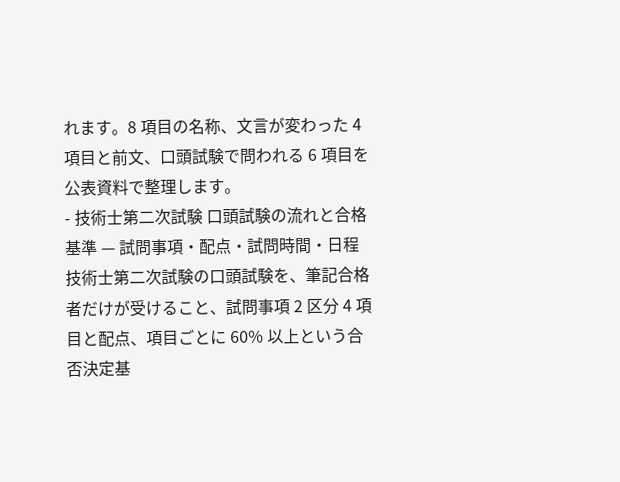れます。8 項目の名称、文言が変わった 4 項目と前文、口頭試験で問われる 6 項目を公表資料で整理します。
- 技術士第二次試験 口頭試験の流れと合格基準 — 試問事項・配点・試問時間・日程技術士第二次試験の口頭試験を、筆記合格者だけが受けること、試問事項 2 区分 4 項目と配点、項目ごとに 60% 以上という合否決定基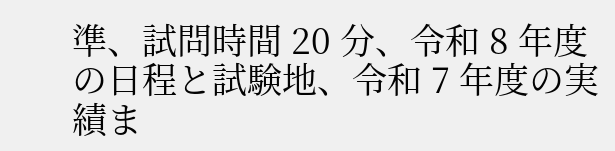準、試問時間 20 分、令和 8 年度の日程と試験地、令和 7 年度の実績ま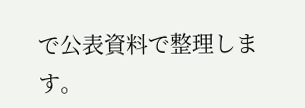で公表資料で整理します。